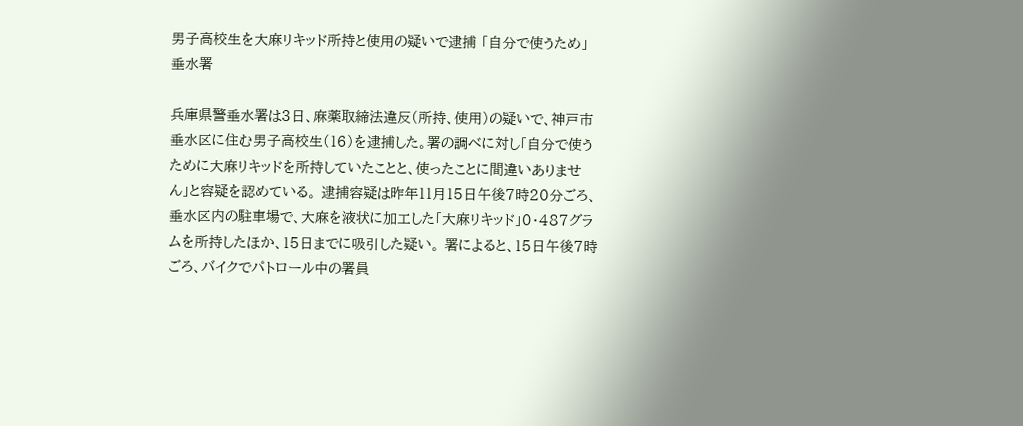男子高校生を大麻リキッド所持と使用の疑いで逮捕 「自分で使うため」 垂水署

兵庫県警垂水署は3日、麻薬取締法違反(所持、使用)の疑いで、神戸市垂水区に住む男子高校生(16)を逮捕した。署の調べに対し「自分で使うために大麻リキッドを所持していたことと、使ったことに間違いありません」と容疑を認めている。 逮捕容疑は昨年11月15日午後7時20分ごろ、垂水区内の駐車場で、大麻を液状に加工した「大麻リキッド」0・487グラムを所持したほか、15日までに吸引した疑い。 署によると、15日午後7時ごろ、バイクでパトロール中の署員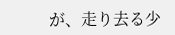が、走り去る少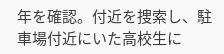年を確認。付近を捜索し、駐車場付近にいた高校生に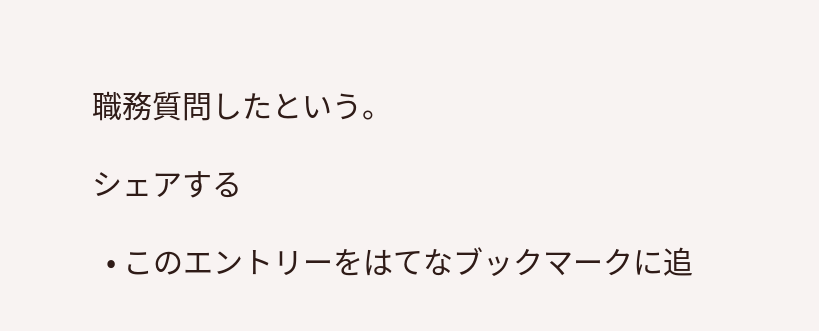職務質問したという。

シェアする

  • このエントリーをはてなブックマークに追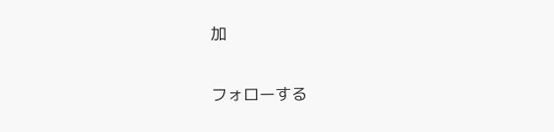加

フォローする